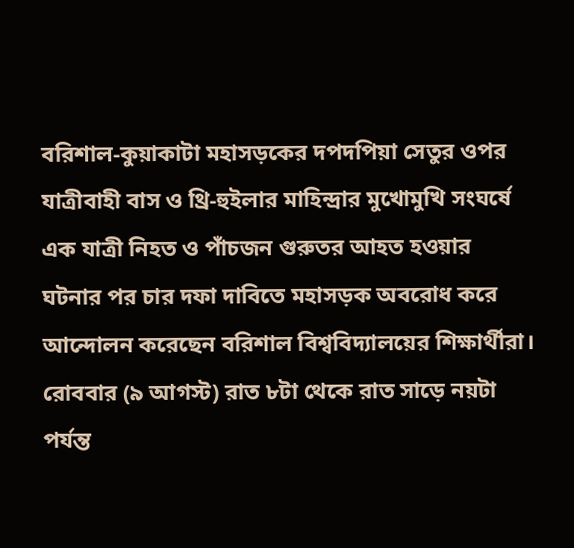বরিশাল-কুয়াকাটা মহাসড়কের দপদপিয়া সেতুর ওপর যাত্রীবাহী বাস ও থ্রি-হুইলার মাহিন্দ্রার মুখোমুখি সংঘর্ষে এক যাত্রী নিহত ও পাঁচজন গুরুতর আহত হওয়ার ঘটনার পর চার দফা দাবিতে মহাসড়ক অবরোধ করে আন্দোলন করেছেন বরিশাল বিশ্ববিদ্যালয়ের শিক্ষার্থীরা।
রোববার (৯ আগস্ট) রাত ৮টা থেকে রাত সাড়ে নয়টা পর্যন্ত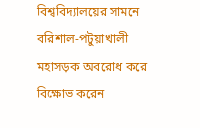বিশ্ববিদ্যালয়ের সামনে বরিশাল-পটুয়াখালী মহাসড়ক অবরোধ করে বিক্ষোভ করেন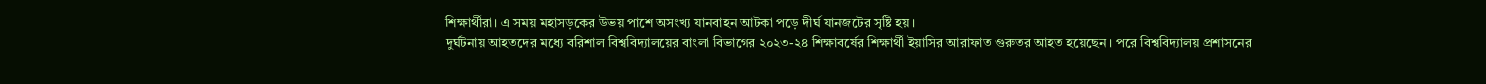শিক্ষার্থীরা। এ সময় মহাসড়কের উভয় পাশে অসংখ্য যানবাহন আটকা পড়ে দীর্ঘ যানজটের সৃষ্টি হয়।
দুর্ঘটনায় আহতদের মধ্যে বরিশাল বিশ্ববিদ্যালয়ের বাংলা বিভাগের ২০২৩-২৪ শিক্ষাবর্ষের শিক্ষার্থী ইয়াসির আরাফাত গুরুতর আহত হয়েছেন। পরে বিশ্ববিদ্যালয় প্রশাসনের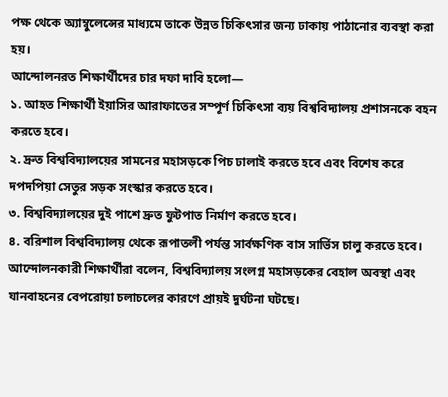পক্ষ থেকে অ্যাম্বুলেন্সের মাধ্যমে তাকে উন্নত চিকিৎসার জন্য ঢাকায় পাঠানোর ব্যবস্থা করা হয়।
আন্দোলনরত শিক্ষার্থীদের চার দফা দাবি হলো—
১. আহত শিক্ষার্থী ইয়াসির আরাফাতের সম্পূর্ণ চিকিৎসা ব্যয় বিশ্ববিদ্যালয় প্রশাসনকে বহন করতে হবে।
২. দ্রুত বিশ্ববিদ্যালয়ের সামনের মহাসড়কে পিচ ঢালাই করতে হবে এবং বিশেষ করে দপদপিয়া সেতুর সড়ক সংস্কার করতে হবে।
৩. বিশ্ববিদ্যালয়ের দুই পাশে দ্রুত ফুটপাত নির্মাণ করতে হবে।
৪. বরিশাল বিশ্ববিদ্যালয় থেকে রূপাতলী পর্যন্ত সার্বক্ষণিক বাস সার্ভিস চালু করতে হবে।
আন্দোলনকারী শিক্ষার্থীরা বলেন, বিশ্ববিদ্যালয় সংলগ্ন মহাসড়কের বেহাল অবস্থা এবং যানবাহনের বেপরোয়া চলাচলের কারণে প্রায়ই দুর্ঘটনা ঘটছে।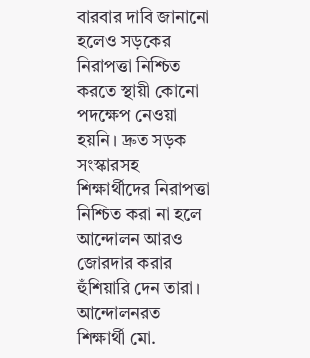বারবার দাবি জানানো হলেও সড়কের নিরাপত্তা নিশ্চিত করতে স্থায়ী কোনো পদক্ষেপ নেওয়া হয়নি। দ্রুত সড়ক সংস্কারসহ শিক্ষার্থীদের নিরাপত্তা নিশ্চিত করা না হলে আন্দোলন আরও জোরদার করার হুঁশিয়ারি দেন তারা।
আন্দোলনরত শিক্ষার্থী মো.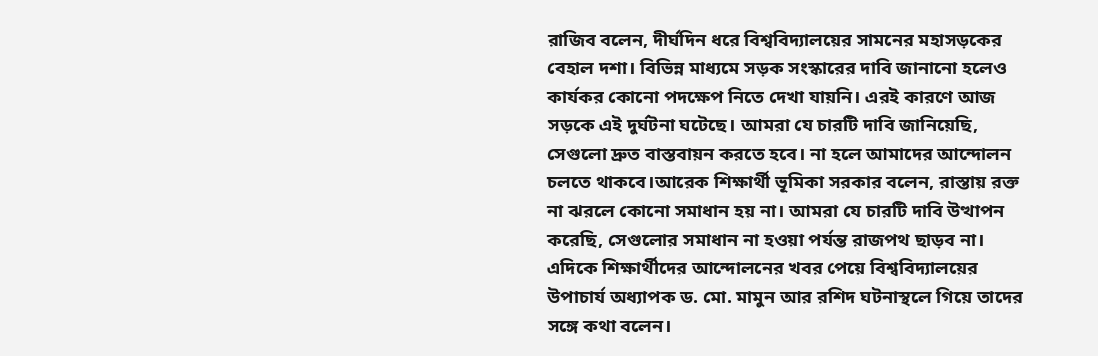রাজিব বলেন, দীর্ঘদিন ধরে বিশ্ববিদ্যালয়ের সামনের মহাসড়কের বেহাল দশা। বিভিন্ন মাধ্যমে সড়ক সংস্কারের দাবি জানানো হলেও কার্যকর কোনো পদক্ষেপ নিতে দেখা যায়নি। এরই কারণে আজ সড়কে এই দুর্ঘটনা ঘটেছে। আমরা যে চারটি দাবি জানিয়েছি, সেগুলো দ্রুত বাস্তবায়ন করতে হবে। না হলে আমাদের আন্দোলন চলতে থাকবে।আরেক শিক্ষার্থী ভূমিকা সরকার বলেন, রাস্তায় রক্ত না ঝরলে কোনো সমাধান হয় না। আমরা যে চারটি দাবি উত্থাপন করেছি, সেগুলোর সমাধান না হওয়া পর্যন্ত রাজপথ ছাড়ব না।
এদিকে শিক্ষার্থীদের আন্দোলনের খবর পেয়ে বিশ্ববিদ্যালয়ের উপাচার্য অধ্যাপক ড. মো. মামুন আর রশিদ ঘটনাস্থলে গিয়ে তাদের সঙ্গে কথা বলেন।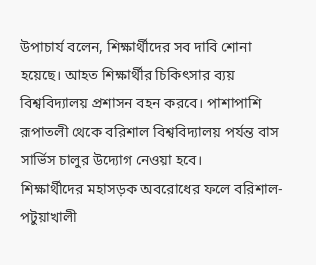উপাচার্য বলেন, শিক্ষার্থীদের সব দাবি শোনা হয়েছে। আহত শিক্ষার্থীর চিকিৎসার ব্যয় বিশ্ববিদ্যালয় প্রশাসন বহন করবে। পাশাপাশি রূপাতলী থেকে বরিশাল বিশ্ববিদ্যালয় পর্যন্ত বাস সার্ভিস চালুর উদ্যোগ নেওয়া হবে।
শিক্ষার্থীদের মহাসড়ক অবরোধের ফলে বরিশাল-পটুয়াখালী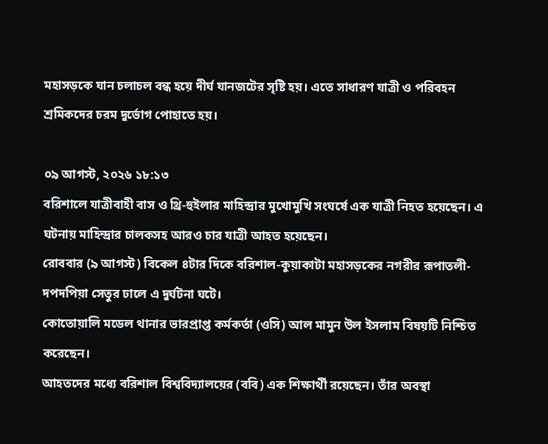মহাসড়কে যান চলাচল বন্ধ হয়ে দীর্ঘ যানজটের সৃষ্টি হয়। এতে সাধারণ যাত্রী ও পরিবহন শ্রমিকদের চরম দুর্ভোগ পোহাতে হয়।

০৯ আগস্ট, ২০২৬ ১৮:১৩
বরিশালে যাত্রীবাহী বাস ও থ্রি-হুইলার মাহিন্দ্রার মুখোমুখি সংঘর্ষে এক যাত্রী নিহত হয়েছেন। এ ঘটনায় মাহিন্দ্রার চালকসহ আরও চার যাত্রী আহত হয়েছেন।
রোববার (৯ আগস্ট) বিকেল ৪টার দিকে বরিশাল-কুয়াকাটা মহাসড়কের নগরীর রূপাতলী-দপদপিয়া সেতুর ঢালে এ দুর্ঘটনা ঘটে।
কোতোয়ালি মডেল থানার ভারপ্রাপ্ত কর্মকর্তা (ওসি) আল মামুন উল ইসলাম বিষয়টি নিশ্চিত করেছেন।
আহতদের মধ্যে বরিশাল বিশ্ববিদ্যালয়ের (ববি) এক শিক্ষার্থী রয়েছেন। তাঁর অবস্থা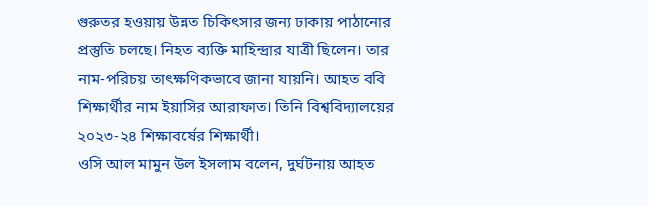গুরুতর হওয়ায় উন্নত চিকিৎসার জন্য ঢাকায় পাঠানোর প্রস্তুতি চলছে। নিহত ব্যক্তি মাহিন্দ্রার যাত্রী ছিলেন। তার নাম-পরিচয় তাৎক্ষণিকভাবে জানা যায়নি। আহত ববি শিক্ষার্থীর নাম ইয়াসির আরাফাত। তিনি বিশ্ববিদ্যালয়ের ২০২৩-২৪ শিক্ষাবর্ষের শিক্ষার্থী।
ওসি আল মামুন উল ইসলাম বলেন, দুর্ঘটনায় আহত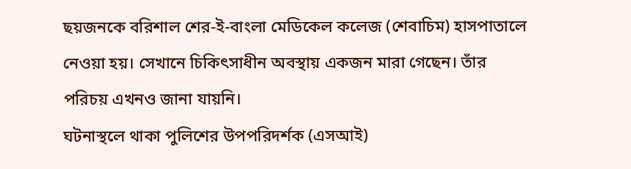ছয়জনকে বরিশাল শের-ই-বাংলা মেডিকেল কলেজ (শেবাচিম) হাসপাতালে নেওয়া হয়। সেখানে চিকিৎসাধীন অবস্থায় একজন মারা গেছেন। তাঁর পরিচয় এখনও জানা যায়নি।
ঘটনাস্থলে থাকা পুলিশের উপপরিদর্শক (এসআই)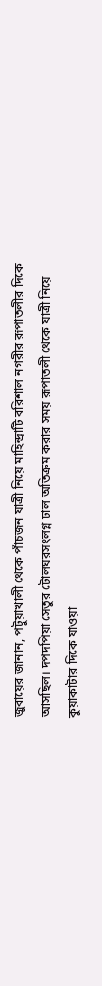জুবায়ের জানান, পটুয়াখালী থেকে পাঁচজন যাত্রী নিয়ে মাহিন্দ্রাটি বরিশাল নগরীর রূপাতলীর দিকে আসছিল। দপদপিয়া সেতুর টোলঘরসংলগ্ন ঢাল অতিক্রম করার সময় রূপাতলী থেকে যাত্রী নিয়ে কুয়াকাটার দিকে যাওয়া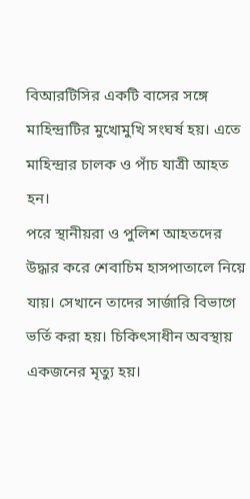বিআরটিসির একটি বাসের সঙ্গে মাহিন্দ্রাটির মুখোমুখি সংঘর্ষ হয়। এতে মাহিন্দ্রার চালক ও পাঁচ যাত্রী আহত হন।
পরে স্থানীয়রা ও পুলিশ আহতদের উদ্ধার করে শেবাচিম হাসপাতালে নিয়ে যায়। সেখানে তাদের সার্জারি বিভাগে ভর্তি করা হয়। চিকিৎসাধীন অবস্থায় একজনের মৃত্যু হয়।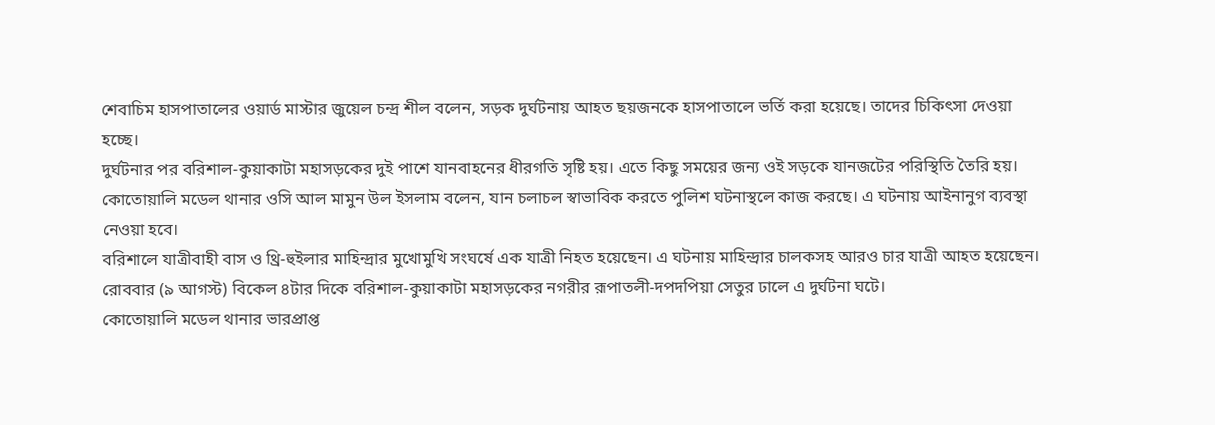শেবাচিম হাসপাতালের ওয়ার্ড মাস্টার জুয়েল চন্দ্র শীল বলেন, সড়ক দুর্ঘটনায় আহত ছয়জনকে হাসপাতালে ভর্তি করা হয়েছে। তাদের চিকিৎসা দেওয়া হচ্ছে।
দুর্ঘটনার পর বরিশাল-কুয়াকাটা মহাসড়কের দুই পাশে যানবাহনের ধীরগতি সৃষ্টি হয়। এতে কিছু সময়ের জন্য ওই সড়কে যানজটের পরিস্থিতি তৈরি হয়।
কোতোয়ালি মডেল থানার ওসি আল মামুন উল ইসলাম বলেন, যান চলাচল স্বাভাবিক করতে পুলিশ ঘটনাস্থলে কাজ করছে। এ ঘটনায় আইনানুগ ব্যবস্থা নেওয়া হবে।
বরিশালে যাত্রীবাহী বাস ও থ্রি-হুইলার মাহিন্দ্রার মুখোমুখি সংঘর্ষে এক যাত্রী নিহত হয়েছেন। এ ঘটনায় মাহিন্দ্রার চালকসহ আরও চার যাত্রী আহত হয়েছেন।
রোববার (৯ আগস্ট) বিকেল ৪টার দিকে বরিশাল-কুয়াকাটা মহাসড়কের নগরীর রূপাতলী-দপদপিয়া সেতুর ঢালে এ দুর্ঘটনা ঘটে।
কোতোয়ালি মডেল থানার ভারপ্রাপ্ত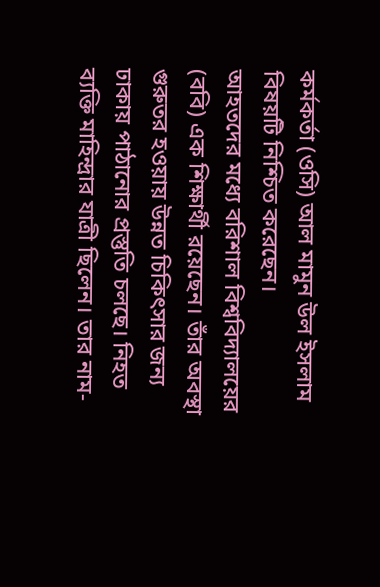কর্মকর্তা (ওসি) আল মামুন উল ইসলাম বিষয়টি নিশ্চিত করেছেন।
আহতদের মধ্যে বরিশাল বিশ্ববিদ্যালয়ের (ববি) এক শিক্ষার্থী রয়েছেন। তাঁর অবস্থা গুরুতর হওয়ায় উন্নত চিকিৎসার জন্য ঢাকায় পাঠানোর প্রস্তুতি চলছে। নিহত ব্যক্তি মাহিন্দ্রার যাত্রী ছিলেন। তার নাম-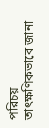পরিচয় তাৎক্ষণিকভাবে জানা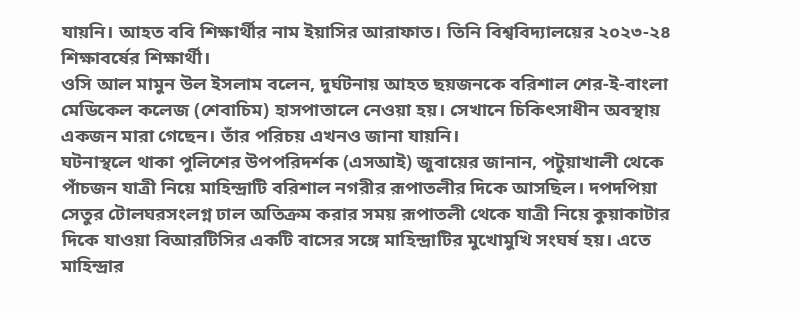যায়নি। আহত ববি শিক্ষার্থীর নাম ইয়াসির আরাফাত। তিনি বিশ্ববিদ্যালয়ের ২০২৩-২৪ শিক্ষাবর্ষের শিক্ষার্থী।
ওসি আল মামুন উল ইসলাম বলেন, দুর্ঘটনায় আহত ছয়জনকে বরিশাল শের-ই-বাংলা মেডিকেল কলেজ (শেবাচিম) হাসপাতালে নেওয়া হয়। সেখানে চিকিৎসাধীন অবস্থায় একজন মারা গেছেন। তাঁর পরিচয় এখনও জানা যায়নি।
ঘটনাস্থলে থাকা পুলিশের উপপরিদর্শক (এসআই) জুবায়ের জানান, পটুয়াখালী থেকে পাঁচজন যাত্রী নিয়ে মাহিন্দ্রাটি বরিশাল নগরীর রূপাতলীর দিকে আসছিল। দপদপিয়া সেতুর টোলঘরসংলগ্ন ঢাল অতিক্রম করার সময় রূপাতলী থেকে যাত্রী নিয়ে কুয়াকাটার দিকে যাওয়া বিআরটিসির একটি বাসের সঙ্গে মাহিন্দ্রাটির মুখোমুখি সংঘর্ষ হয়। এতে মাহিন্দ্রার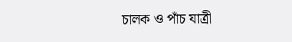চালক ও পাঁচ যাত্রী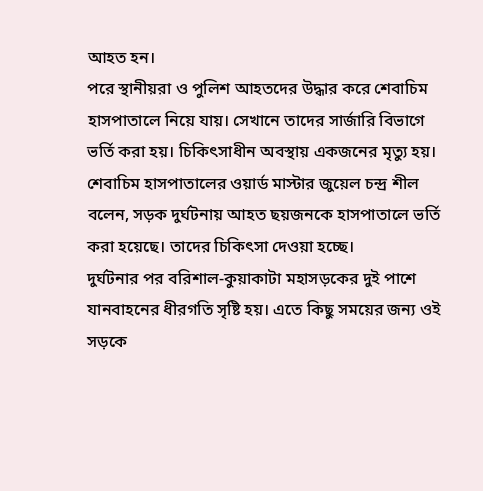আহত হন।
পরে স্থানীয়রা ও পুলিশ আহতদের উদ্ধার করে শেবাচিম হাসপাতালে নিয়ে যায়। সেখানে তাদের সার্জারি বিভাগে ভর্তি করা হয়। চিকিৎসাধীন অবস্থায় একজনের মৃত্যু হয়।
শেবাচিম হাসপাতালের ওয়ার্ড মাস্টার জুয়েল চন্দ্র শীল বলেন, সড়ক দুর্ঘটনায় আহত ছয়জনকে হাসপাতালে ভর্তি করা হয়েছে। তাদের চিকিৎসা দেওয়া হচ্ছে।
দুর্ঘটনার পর বরিশাল-কুয়াকাটা মহাসড়কের দুই পাশে যানবাহনের ধীরগতি সৃষ্টি হয়। এতে কিছু সময়ের জন্য ওই সড়কে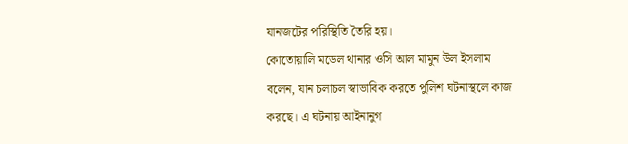যানজটের পরিস্থিতি তৈরি হয়।
কোতোয়ালি মডেল থানার ওসি আল মামুন উল ইসলাম বলেন, যান চলাচল স্বাভাবিক করতে পুলিশ ঘটনাস্থলে কাজ করছে। এ ঘটনায় আইনানুগ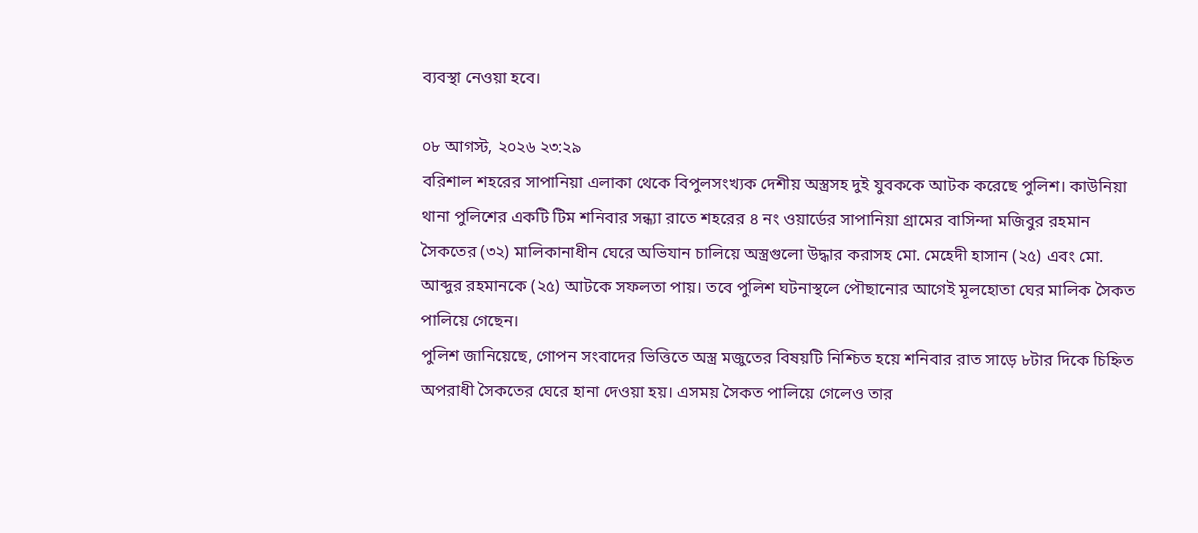ব্যবস্থা নেওয়া হবে।

০৮ আগস্ট, ২০২৬ ২৩:২৯
বরিশাল শহরের সাপানিয়া এলাকা থেকে বিপুলসংখ্যক দেশীয় অস্ত্রসহ দুই যুবককে আটক করেছে পুলিশ। কাউনিয়া থানা পুলিশের একটি টিম শনিবার সন্ধ্যা রাতে শহরের ৪ নং ওয়ার্ডের সাপানিয়া গ্রামের বাসিন্দা মজিবুর রহমান সৈকতের (৩২) মালিকানাধীন ঘেরে অভিযান চালিয়ে অস্ত্রগুলো উদ্ধার করাসহ মো. মেহেদী হাসান (২৫) এবং মো. আব্দুর রহমানকে (২৫) আটকে সফলতা পায়। তবে পুলিশ ঘটনাস্থলে পৌছানোর আগেই মূলহোতা ঘের মালিক সৈকত পালিয়ে গেছেন।
পুলিশ জানিয়েছে, গোপন সংবাদের ভিত্তিতে অস্ত্র মজুতের বিষয়টি নিশ্চিত হয়ে শনিবার রাত সাড়ে ৮টার দিকে চিহ্নিত অপরাধী সৈকতের ঘেরে হানা দেওয়া হয়। এসময় সৈকত পালিয়ে গেলেও তার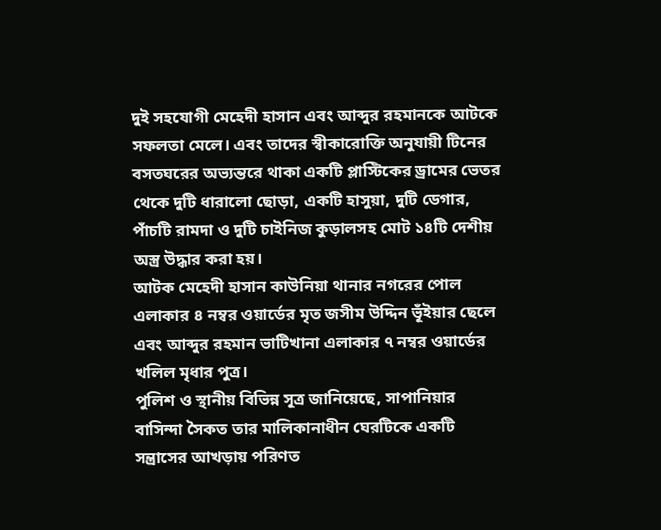দুই সহযোগী মেহেদী হাসান এবং আব্দুর রহমানকে আটকে সফলতা মেলে। এবং তাদের স্বীকারোক্তি অনুযায়ী টিনের বসতঘরের অভ্যন্তরে থাকা একটি প্লাস্টিকের ড্রামের ভেতর থেকে দুটি ধারালো ছোড়া, একটি হাসুয়া, দুটি ডেগার, পাঁচটি রামদা ও দুটি চাইনিজ কুড়ালসহ মোট ১৪টি দেশীয় অস্ত্র উদ্ধার করা হয়।
আটক মেহেদী হাসান কাউনিয়া থানার নগরের পোল এলাকার ৪ নম্বর ওয়ার্ডের মৃত জসীম উদ্দিন ভূঁইয়ার ছেলে এবং আব্দুর রহমান ভাটিখানা এলাকার ৭ নম্বর ওয়ার্ডের খলিল মৃধার পুত্র।
পুলিশ ও স্থানীয় বিভিন্ন সূত্র জানিয়েছে, সাপানিয়ার বাসিন্দা সৈকত তার মালিকানাধীন ঘেরটিকে একটি সন্ত্রাসের আখড়ায় পরিণত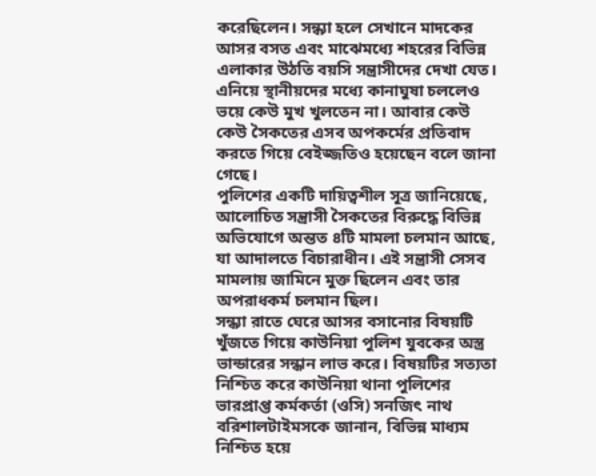করেছিলেন। সন্ধ্যা হলে সেখানে মাদকের আসর বসত এবং মাঝেমধ্যে শহরের বিভিন্ন এলাকার উঠতি বয়সি সন্ত্রাসীদের দেখা যেত। এনিয়ে স্থানীয়দের মধ্যে কানাঘুষা চললেও ভয়ে কেউ মুখ খুলতেন না। আবার কেউ কেউ সৈকতের এসব অপকর্মের প্রতিবাদ করতে গিয়ে বেইজ্জতিও হয়েছেন বলে জানা গেছে।
পুলিশের একটি দায়িত্বশীল সূত্র জানিয়েছে, আলোচিত সন্ত্রাসী সৈকতের বিরুদ্ধে বিভিন্ন অভিযোগে অন্তত ৪টি মামলা চলমান আছে, যা আদালতে বিচারাধীন। এই সন্ত্রাসী সেসব মামলায় জামিনে মুক্ত ছিলেন এবং তার অপরাধকর্ম চলমান ছিল।
সন্ধ্যা রাতে ঘেরে আসর বসানোর বিষয়টি খুঁজতে গিয়ে কাউনিয়া পুলিশ যুবকের অস্ত্র ভান্ডারের সন্ধান লাভ করে। বিষয়টির সত্যতা নিশ্চিত করে কাউনিয়া থানা পুলিশের ভারপ্রাপ্ত কর্মকর্তা (ওসি) সনজিৎ নাথ বরিশালটাইমসকে জানান, বিভিন্ন মাধ্যম নিশ্চিত হয়ে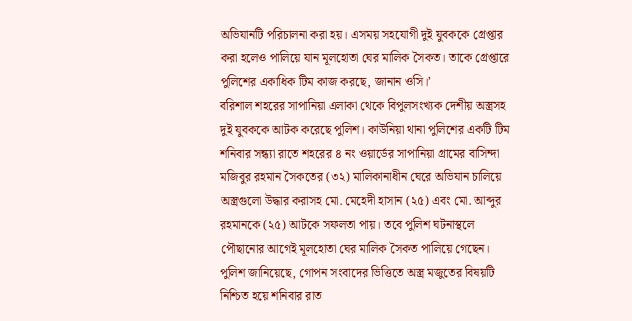অভিযানটি পরিচালনা করা হয়। এসময় সহযোগী দুই যুবককে গ্রেপ্তার করা হলেও পালিয়ে যান মূলহোতা ঘের মালিক সৈকত। তাকে গ্রেপ্তারে পুলিশের একাধিক টিম কাজ করছে, জানান ওসি।’
বরিশাল শহরের সাপানিয়া এলাকা থেকে বিপুলসংখ্যক দেশীয় অস্ত্রসহ দুই যুবককে আটক করেছে পুলিশ। কাউনিয়া থানা পুলিশের একটি টিম শনিবার সন্ধ্যা রাতে শহরের ৪ নং ওয়ার্ডের সাপানিয়া গ্রামের বাসিন্দা মজিবুর রহমান সৈকতের (৩২) মালিকানাধীন ঘেরে অভিযান চালিয়ে অস্ত্রগুলো উদ্ধার করাসহ মো. মেহেদী হাসান (২৫) এবং মো. আব্দুর রহমানকে (২৫) আটকে সফলতা পায়। তবে পুলিশ ঘটনাস্থলে পৌছানোর আগেই মূলহোতা ঘের মালিক সৈকত পালিয়ে গেছেন।
পুলিশ জানিয়েছে, গোপন সংবাদের ভিত্তিতে অস্ত্র মজুতের বিষয়টি নিশ্চিত হয়ে শনিবার রাত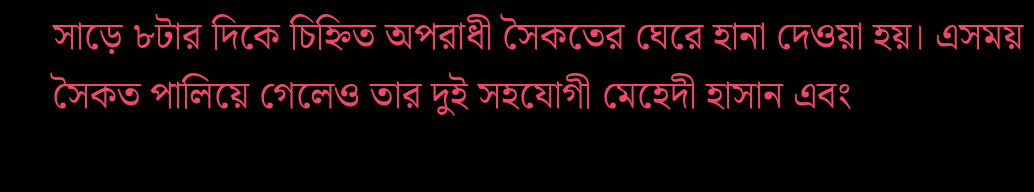সাড়ে ৮টার দিকে চিহ্নিত অপরাধী সৈকতের ঘেরে হানা দেওয়া হয়। এসময় সৈকত পালিয়ে গেলেও তার দুই সহযোগী মেহেদী হাসান এবং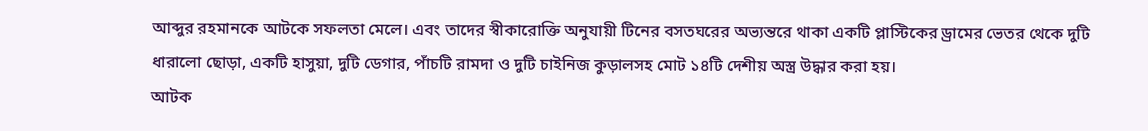আব্দুর রহমানকে আটকে সফলতা মেলে। এবং তাদের স্বীকারোক্তি অনুযায়ী টিনের বসতঘরের অভ্যন্তরে থাকা একটি প্লাস্টিকের ড্রামের ভেতর থেকে দুটি ধারালো ছোড়া, একটি হাসুয়া, দুটি ডেগার, পাঁচটি রামদা ও দুটি চাইনিজ কুড়ালসহ মোট ১৪টি দেশীয় অস্ত্র উদ্ধার করা হয়।
আটক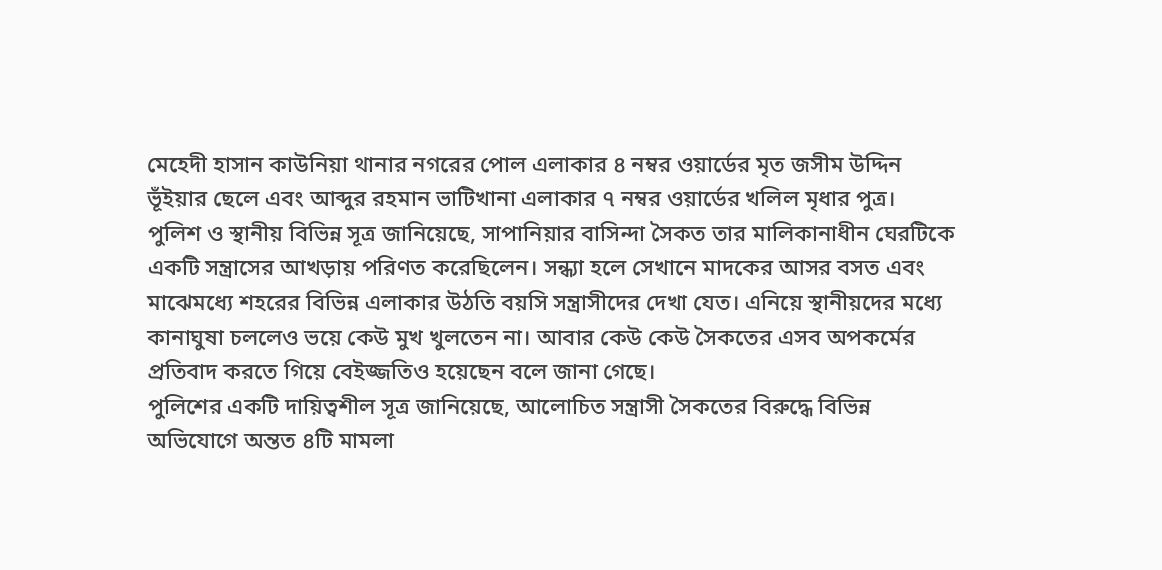মেহেদী হাসান কাউনিয়া থানার নগরের পোল এলাকার ৪ নম্বর ওয়ার্ডের মৃত জসীম উদ্দিন ভূঁইয়ার ছেলে এবং আব্দুর রহমান ভাটিখানা এলাকার ৭ নম্বর ওয়ার্ডের খলিল মৃধার পুত্র।
পুলিশ ও স্থানীয় বিভিন্ন সূত্র জানিয়েছে, সাপানিয়ার বাসিন্দা সৈকত তার মালিকানাধীন ঘেরটিকে একটি সন্ত্রাসের আখড়ায় পরিণত করেছিলেন। সন্ধ্যা হলে সেখানে মাদকের আসর বসত এবং মাঝেমধ্যে শহরের বিভিন্ন এলাকার উঠতি বয়সি সন্ত্রাসীদের দেখা যেত। এনিয়ে স্থানীয়দের মধ্যে কানাঘুষা চললেও ভয়ে কেউ মুখ খুলতেন না। আবার কেউ কেউ সৈকতের এসব অপকর্মের প্রতিবাদ করতে গিয়ে বেইজ্জতিও হয়েছেন বলে জানা গেছে।
পুলিশের একটি দায়িত্বশীল সূত্র জানিয়েছে, আলোচিত সন্ত্রাসী সৈকতের বিরুদ্ধে বিভিন্ন অভিযোগে অন্তত ৪টি মামলা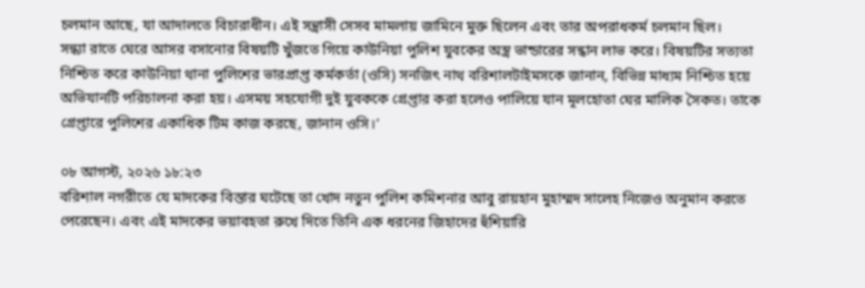চলমান আছে, যা আদালতে বিচারাধীন। এই সন্ত্রাসী সেসব মামলায় জামিনে মুক্ত ছিলেন এবং তার অপরাধকর্ম চলমান ছিল।
সন্ধ্যা রাতে ঘেরে আসর বসানোর বিষয়টি খুঁজতে গিয়ে কাউনিয়া পুলিশ যুবকের অস্ত্র ভান্ডারের সন্ধান লাভ করে। বিষয়টির সত্যতা নিশ্চিত করে কাউনিয়া থানা পুলিশের ভারপ্রাপ্ত কর্মকর্তা (ওসি) সনজিৎ নাথ বরিশালটাইমসকে জানান, বিভিন্ন মাধ্যম নিশ্চিত হয়ে অভিযানটি পরিচালনা করা হয়। এসময় সহযোগী দুই যুবককে গ্রেপ্তার করা হলেও পালিয়ে যান মূলহোতা ঘের মালিক সৈকত। তাকে গ্রেপ্তারে পুলিশের একাধিক টিম কাজ করছে, জানান ওসি।’

০৮ আগস্ট, ২০২৬ ১৮:২৩
বরিশাল নগরীতে যে মাদকের বিস্তার ঘটেছে তা খোদ নতুন পুলিশ কমিশনার আবু রায়হান মুহাম্মদ সালেহ নিজেও অনুমান করতে পেরেছেন। এবং এই মাদকের ভয়াবহতা রুখে দিতে তিনি এক ধরনের জিহাদের হুঁশিয়ারি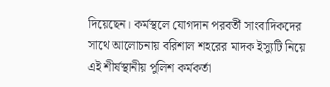দিয়েছেন। কর্মস্থলে যোগদান পরবর্তী সাংবাদিকদের সাথে আলোচনায় বরিশাল শহরের মাদক ইস্যুটি নিয়ে এই শীর্ষস্থানীয় পুলিশ কর্মকর্তা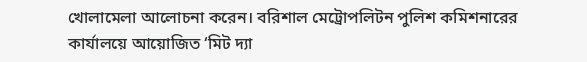খোলামেলা আলোচনা করেন। বরিশাল মেট্রোপলিটন পুলিশ কমিশনারের কার্যালয়ে আয়োজিত ‘মিট দ্যা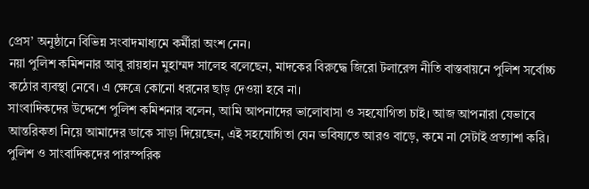প্রেস’ অনুষ্ঠানে বিভিন্ন সংবাদমাধ্যমে কর্মীরা অংশ নেন।
নয়া পুলিশ কমিশনার আবু রায়হান মুহাম্মদ সালেহ বলেছেন, মাদকের বিরুদ্ধে জিরো টলারেন্স নীতি বাস্তবায়নে পুলিশ সর্বোচ্চ কঠোর ব্যবস্থা নেবে। এ ক্ষেত্রে কোনো ধরনের ছাড় দেওয়া হবে না।
সাংবাদিকদের উদ্দেশে পুলিশ কমিশনার বলেন, আমি আপনাদের ভালোবাসা ও সহযোগিতা চাই। আজ আপনারা যেভাবে আন্তরিকতা নিয়ে আমাদের ডাকে সাড়া দিয়েছেন, এই সহযোগিতা যেন ভবিষ্যতে আরও বাড়ে, কমে না সেটাই প্রত্যাশা করি।
পুলিশ ও সাংবাদিকদের পারস্পরিক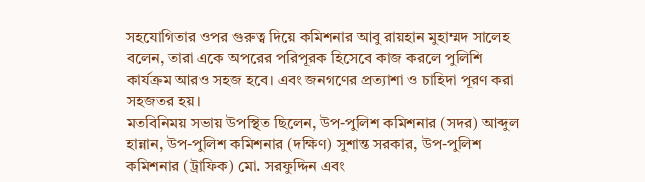সহযোগিতার ওপর গুরুত্ব দিয়ে কমিশনার আবু রায়হান মুহাম্মদ সালেহ বলেন, তারা একে অপরের পরিপূরক হিসেবে কাজ করলে পুলিশি কার্যক্রম আরও সহজ হবে। এবং জনগণের প্রত্যাশা ও চাহিদা পূরণ করা সহজতর হয়।
মতবিনিময় সভায় উপস্থিত ছিলেন, উপ-পুলিশ কমিশনার (সদর) আব্দুল হান্নান, উপ-পুলিশ কমিশনার (দক্ষিণ) সুশান্ত সরকার, উপ-পুলিশ কমিশনার (ট্রাফিক) মো. সরফুদ্দিন এবং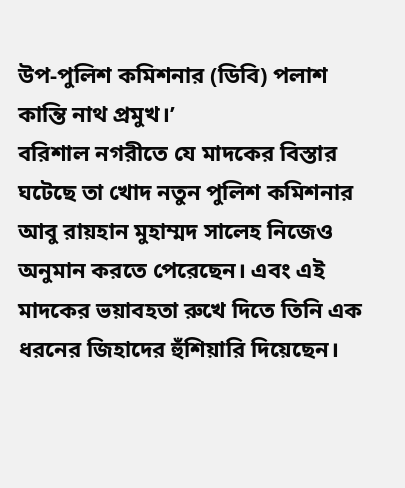উপ-পুলিশ কমিশনার (ডিবি) পলাশ কান্তি নাথ প্রমুখ।’
বরিশাল নগরীতে যে মাদকের বিস্তার ঘটেছে তা খোদ নতুন পুলিশ কমিশনার আবু রায়হান মুহাম্মদ সালেহ নিজেও অনুমান করতে পেরেছেন। এবং এই মাদকের ভয়াবহতা রুখে দিতে তিনি এক ধরনের জিহাদের হুঁশিয়ারি দিয়েছেন।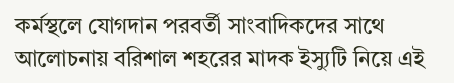কর্মস্থলে যোগদান পরবর্তী সাংবাদিকদের সাথে আলোচনায় বরিশাল শহরের মাদক ইস্যুটি নিয়ে এই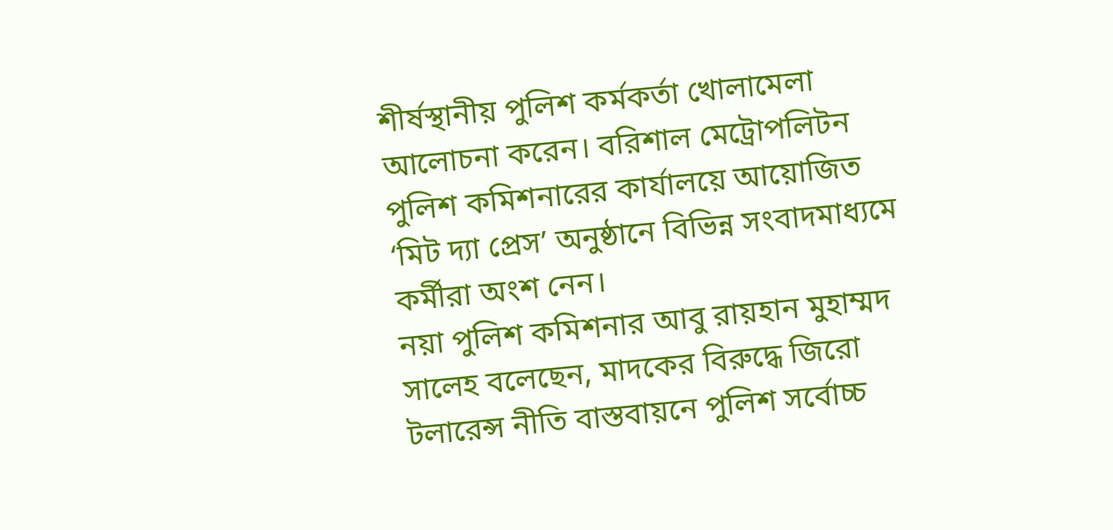শীর্ষস্থানীয় পুলিশ কর্মকর্তা খোলামেলা আলোচনা করেন। বরিশাল মেট্রোপলিটন পুলিশ কমিশনারের কার্যালয়ে আয়োজিত ‘মিট দ্যা প্রেস’ অনুষ্ঠানে বিভিন্ন সংবাদমাধ্যমে কর্মীরা অংশ নেন।
নয়া পুলিশ কমিশনার আবু রায়হান মুহাম্মদ সালেহ বলেছেন, মাদকের বিরুদ্ধে জিরো টলারেন্স নীতি বাস্তবায়নে পুলিশ সর্বোচ্চ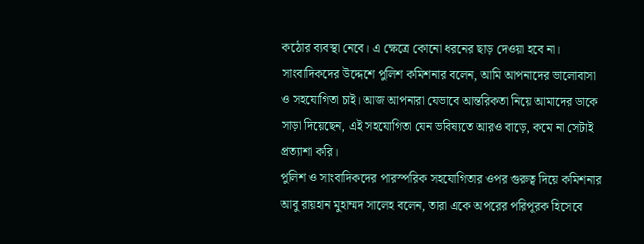কঠোর ব্যবস্থা নেবে। এ ক্ষেত্রে কোনো ধরনের ছাড় দেওয়া হবে না।
সাংবাদিকদের উদ্দেশে পুলিশ কমিশনার বলেন, আমি আপনাদের ভালোবাসা ও সহযোগিতা চাই। আজ আপনারা যেভাবে আন্তরিকতা নিয়ে আমাদের ডাকে সাড়া দিয়েছেন, এই সহযোগিতা যেন ভবিষ্যতে আরও বাড়ে, কমে না সেটাই প্রত্যাশা করি।
পুলিশ ও সাংবাদিকদের পারস্পরিক সহযোগিতার ওপর গুরুত্ব দিয়ে কমিশনার আবু রায়হান মুহাম্মদ সালেহ বলেন, তারা একে অপরের পরিপূরক হিসেবে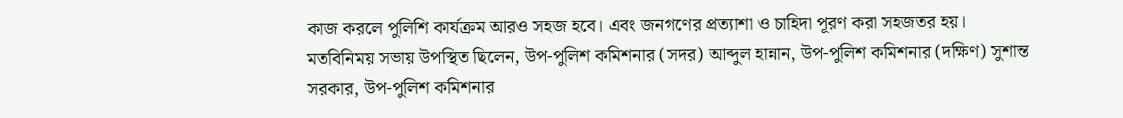কাজ করলে পুলিশি কার্যক্রম আরও সহজ হবে। এবং জনগণের প্রত্যাশা ও চাহিদা পূরণ করা সহজতর হয়।
মতবিনিময় সভায় উপস্থিত ছিলেন, উপ-পুলিশ কমিশনার (সদর) আব্দুল হান্নান, উপ-পুলিশ কমিশনার (দক্ষিণ) সুশান্ত সরকার, উপ-পুলিশ কমিশনার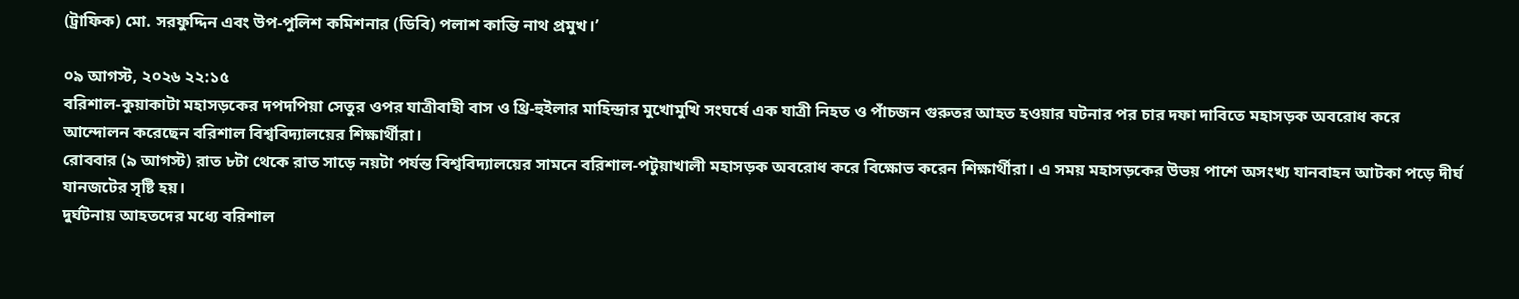(ট্রাফিক) মো. সরফুদ্দিন এবং উপ-পুলিশ কমিশনার (ডিবি) পলাশ কান্তি নাথ প্রমুখ।’

০৯ আগস্ট, ২০২৬ ২২:১৫
বরিশাল-কুয়াকাটা মহাসড়কের দপদপিয়া সেতুর ওপর যাত্রীবাহী বাস ও থ্রি-হুইলার মাহিন্দ্রার মুখোমুখি সংঘর্ষে এক যাত্রী নিহত ও পাঁচজন গুরুতর আহত হওয়ার ঘটনার পর চার দফা দাবিতে মহাসড়ক অবরোধ করে আন্দোলন করেছেন বরিশাল বিশ্ববিদ্যালয়ের শিক্ষার্থীরা।
রোববার (৯ আগস্ট) রাত ৮টা থেকে রাত সাড়ে নয়টা পর্যন্ত বিশ্ববিদ্যালয়ের সামনে বরিশাল-পটুয়াখালী মহাসড়ক অবরোধ করে বিক্ষোভ করেন শিক্ষার্থীরা। এ সময় মহাসড়কের উভয় পাশে অসংখ্য যানবাহন আটকা পড়ে দীর্ঘ যানজটের সৃষ্টি হয়।
দুর্ঘটনায় আহতদের মধ্যে বরিশাল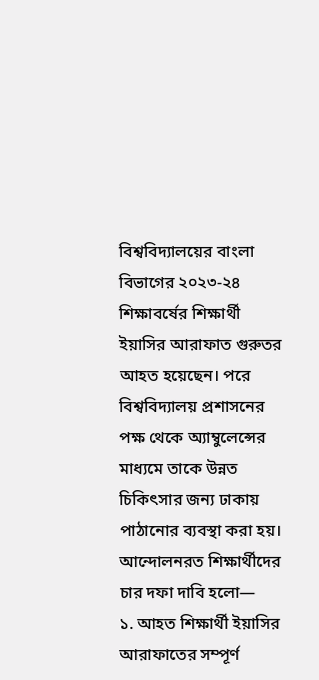বিশ্ববিদ্যালয়ের বাংলা বিভাগের ২০২৩-২৪ শিক্ষাবর্ষের শিক্ষার্থী ইয়াসির আরাফাত গুরুতর আহত হয়েছেন। পরে বিশ্ববিদ্যালয় প্রশাসনের পক্ষ থেকে অ্যাম্বুলেন্সের মাধ্যমে তাকে উন্নত চিকিৎসার জন্য ঢাকায় পাঠানোর ব্যবস্থা করা হয়।
আন্দোলনরত শিক্ষার্থীদের চার দফা দাবি হলো—
১. আহত শিক্ষার্থী ইয়াসির আরাফাতের সম্পূর্ণ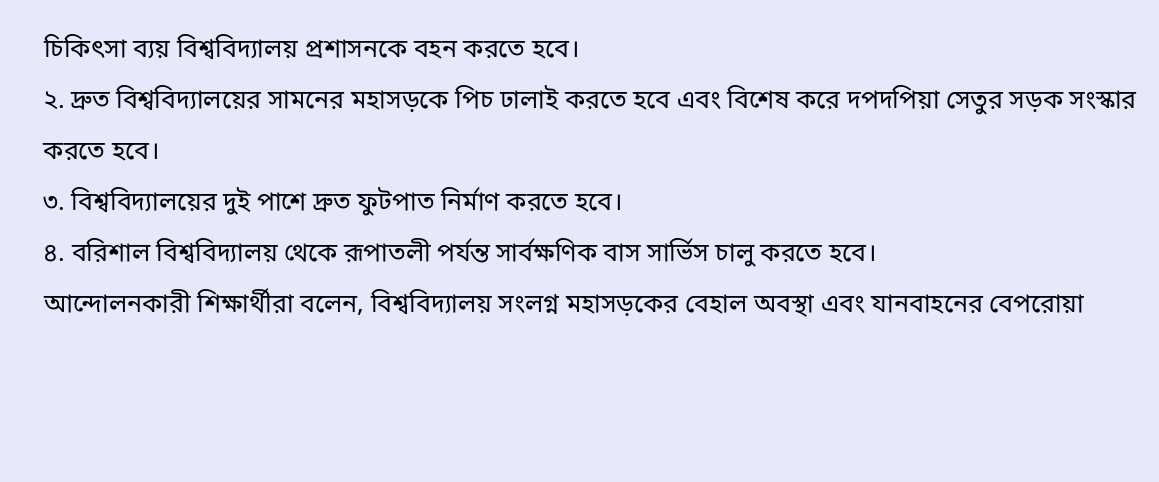চিকিৎসা ব্যয় বিশ্ববিদ্যালয় প্রশাসনকে বহন করতে হবে।
২. দ্রুত বিশ্ববিদ্যালয়ের সামনের মহাসড়কে পিচ ঢালাই করতে হবে এবং বিশেষ করে দপদপিয়া সেতুর সড়ক সংস্কার করতে হবে।
৩. বিশ্ববিদ্যালয়ের দুই পাশে দ্রুত ফুটপাত নির্মাণ করতে হবে।
৪. বরিশাল বিশ্ববিদ্যালয় থেকে রূপাতলী পর্যন্ত সার্বক্ষণিক বাস সার্ভিস চালু করতে হবে।
আন্দোলনকারী শিক্ষার্থীরা বলেন, বিশ্ববিদ্যালয় সংলগ্ন মহাসড়কের বেহাল অবস্থা এবং যানবাহনের বেপরোয়া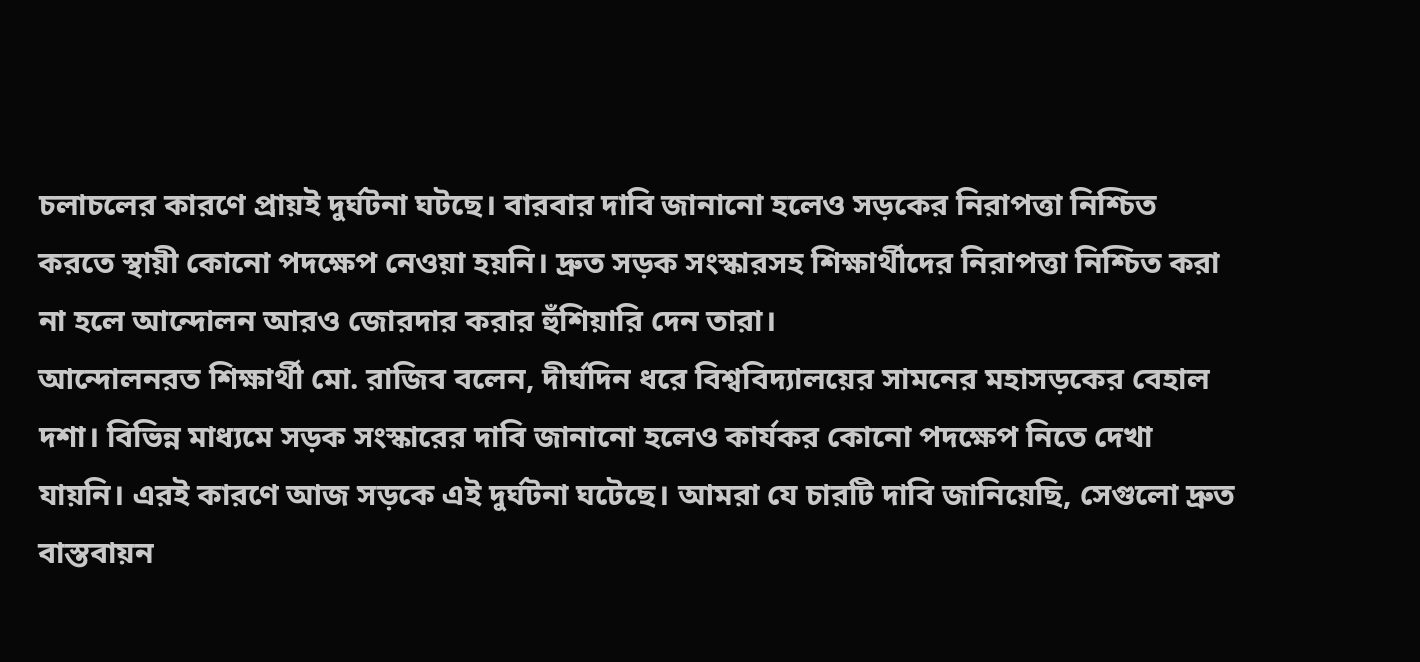চলাচলের কারণে প্রায়ই দুর্ঘটনা ঘটছে। বারবার দাবি জানানো হলেও সড়কের নিরাপত্তা নিশ্চিত করতে স্থায়ী কোনো পদক্ষেপ নেওয়া হয়নি। দ্রুত সড়ক সংস্কারসহ শিক্ষার্থীদের নিরাপত্তা নিশ্চিত করা না হলে আন্দোলন আরও জোরদার করার হুঁশিয়ারি দেন তারা।
আন্দোলনরত শিক্ষার্থী মো. রাজিব বলেন, দীর্ঘদিন ধরে বিশ্ববিদ্যালয়ের সামনের মহাসড়কের বেহাল দশা। বিভিন্ন মাধ্যমে সড়ক সংস্কারের দাবি জানানো হলেও কার্যকর কোনো পদক্ষেপ নিতে দেখা যায়নি। এরই কারণে আজ সড়কে এই দুর্ঘটনা ঘটেছে। আমরা যে চারটি দাবি জানিয়েছি, সেগুলো দ্রুত বাস্তবায়ন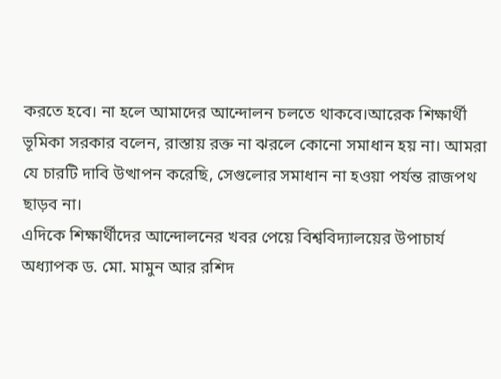করতে হবে। না হলে আমাদের আন্দোলন চলতে থাকবে।আরেক শিক্ষার্থী ভূমিকা সরকার বলেন, রাস্তায় রক্ত না ঝরলে কোনো সমাধান হয় না। আমরা যে চারটি দাবি উত্থাপন করেছি, সেগুলোর সমাধান না হওয়া পর্যন্ত রাজপথ ছাড়ব না।
এদিকে শিক্ষার্থীদের আন্দোলনের খবর পেয়ে বিশ্ববিদ্যালয়ের উপাচার্য অধ্যাপক ড. মো. মামুন আর রশিদ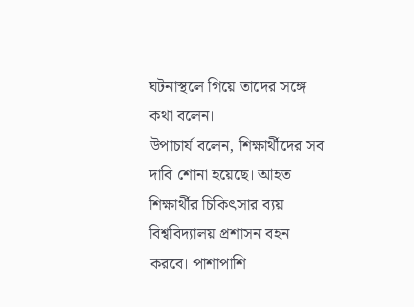ঘটনাস্থলে গিয়ে তাদের সঙ্গে কথা বলেন।
উপাচার্য বলেন, শিক্ষার্থীদের সব দাবি শোনা হয়েছে। আহত শিক্ষার্থীর চিকিৎসার ব্যয় বিশ্ববিদ্যালয় প্রশাসন বহন করবে। পাশাপাশি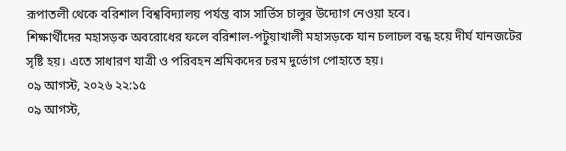রূপাতলী থেকে বরিশাল বিশ্ববিদ্যালয় পর্যন্ত বাস সার্ভিস চালুর উদ্যোগ নেওয়া হবে।
শিক্ষার্থীদের মহাসড়ক অবরোধের ফলে বরিশাল-পটুয়াখালী মহাসড়কে যান চলাচল বন্ধ হয়ে দীর্ঘ যানজটের সৃষ্টি হয়। এতে সাধারণ যাত্রী ও পরিবহন শ্রমিকদের চরম দুর্ভোগ পোহাতে হয়।
০৯ আগস্ট, ২০২৬ ২২:১৫
০৯ আগস্ট,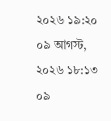২০২৬ ১৯:২০
০৯ আগস্ট, ২০২৬ ১৮:১৩
০৯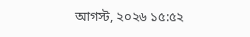আগস্ট, ২০২৬ ১৫:৫২